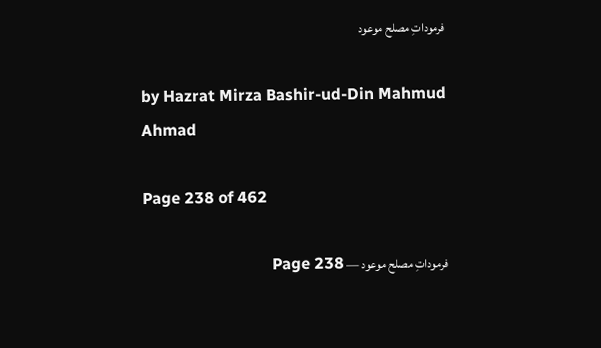فرموداتِ مصلح موعود

by Hazrat Mirza Bashir-ud-Din Mahmud Ahmad

Page 238 of 462

فرموداتِ مصلح موعود — Page 238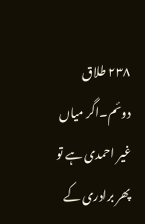۲۳۸ طلاق دوئم۔اگر میاں غیر احمدی ہے تو پھر برادری کے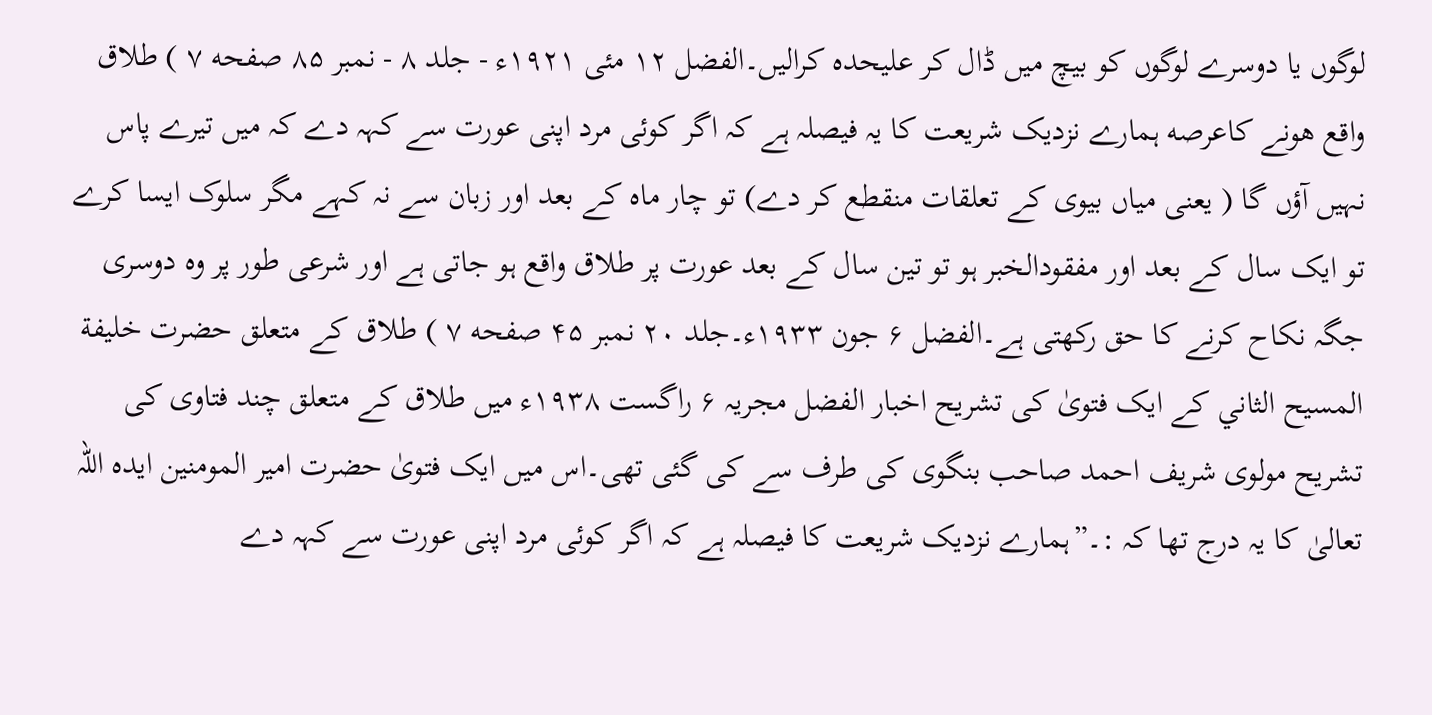لوگوں یا دوسرے لوگوں کو بیچ میں ڈال کر علیحدہ کرالیں۔الفضل ۱۲ مئی ۱۹۲۱ء - جلد ۸ - نمبر ۸۵ صفحه ۷ ) طلاق واقع هونے کاعرصه ہمارے نزدیک شریعت کا یہ فیصلہ ہے کہ اگر کوئی مرد اپنی عورت سے کہہ دے کہ میں تیرے پاس نہیں آؤں گا ( یعنی میاں بیوی کے تعلقات منقطع کر دے) تو چار ماہ کے بعد اور زبان سے نہ کہے مگر سلوک ایسا کرے تو ایک سال کے بعد اور مفقودالخبر ہو تو تین سال کے بعد عورت پر طلاق واقع ہو جاتی ہے اور شرعی طور پر وہ دوسری جگہ نکاح کرنے کا حق رکھتی ہے۔الفضل ۶ جون ۱۹۳۳ء۔جلد ۲۰ نمبر ۴۵ صفحه ۷ ) طلاق کے متعلق حضرت خليفة المسيح الثاني کے ایک فتویٰ کی تشریح اخبار الفضل مجریہ ۶ راگست ۱۹۳۸ء میں طلاق کے متعلق چند فتاوی کی تشریح مولوی شریف احمد صاحب بنگوی کی طرف سے کی گئی تھی۔اس میں ایک فتویٰ حضرت امیر المومنین ایدہ اللہ تعالیٰ کا یہ درج تھا کہ :۔”ہمارے نزدیک شریعت کا فیصلہ ہے کہ اگر کوئی مرد اپنی عورت سے کہہ دے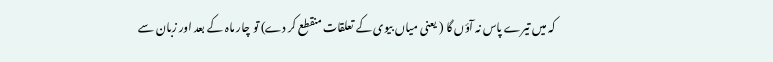کہ میں تیرے پاس نہ آؤں گا ( یعنی میاں بیوی کے تعلقات منقطع کر دے) تو چار ماہ کے بعد اور زبان سے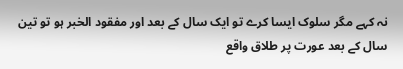نہ کہے مگر سلوک ایسا کرے تو ایک سال کے بعد اور مفقود الخبر ہو تو تین سال کے بعد عورت پر طلاق واقع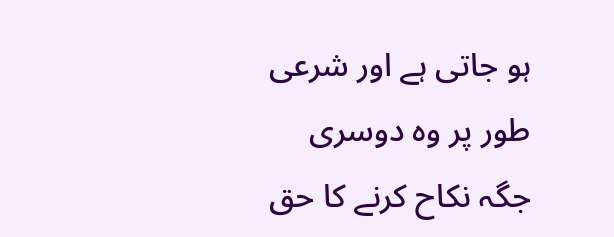ہو جاتی ہے اور شرعی طور پر وہ دوسری جگہ نکاح کرنے کا حق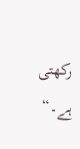رکھتی ہے۔“